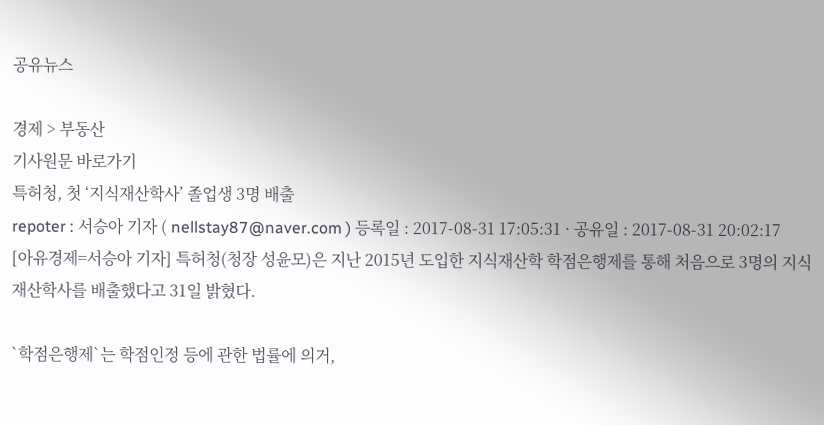공유뉴스

경제 > 부동산
기사원문 바로가기
특허청, 첫 ‘지식재산학사’ 졸업생 3명 배출
repoter : 서승아 기자 ( nellstay87@naver.com ) 등록일 : 2017-08-31 17:05:31 · 공유일 : 2017-08-31 20:02:17
[아유경제=서승아 기자] 특허청(청장 성윤모)은 지난 2015년 도입한 지식재산학 학점은행제를 통해 처음으로 3명의 지식재산학사를 배출했다고 31일 밝혔다.

`학점은행제`는 학점인정 등에 관한 법률에 의거,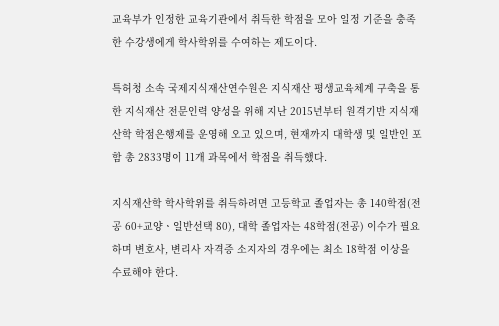교육부가 인정한 교육기관에서 취득한 학점을 모아 일정 기준을 충족한 수강생에게 학사학위를 수여하는 제도이다.

특허청 소속 국제지식재산연수원은 지식재산 평생교육체계 구축을 통한 지식재산 전문인력 양성을 위해 지난 2015년부터 원격기반 지식재산학 학점은행제를 운영해 오고 있으며, 현재까지 대학생 및 일반인 포함 총 2833명이 11개 과목에서 학점을 취득했다.

지식재산학 학사학위를 취득하려면 고등학교 졸업자는 총 140학점(전공 60+교양ㆍ일반선택 80), 대학 졸업자는 48학점(전공) 이수가 필요하며 변호사, 변리사 자격증 소지자의 경우에는 최소 18학점 이상을 수료해야 한다.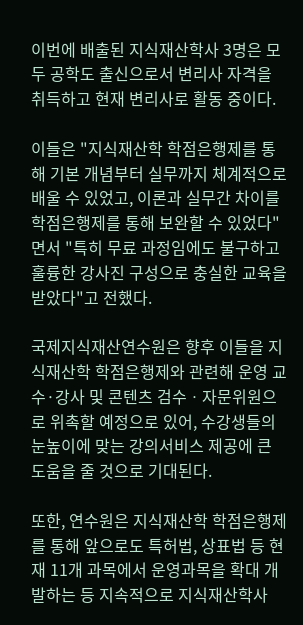이번에 배출된 지식재산학사 3명은 모두 공학도 출신으로서 변리사 자격을 취득하고 현재 변리사로 활동 중이다.

이들은 "지식재산학 학점은행제를 통해 기본 개념부터 실무까지 체계적으로 배울 수 있었고, 이론과 실무간 차이를 학점은행제를 통해 보완할 수 있었다"면서 "특히 무료 과정임에도 불구하고 훌륭한 강사진 구성으로 충실한 교육을 받았다"고 전했다.

국제지식재산연수원은 향후 이들을 지식재산학 학점은행제와 관련해 운영 교수·강사 및 콘텐츠 검수ㆍ자문위원으로 위촉할 예정으로 있어, 수강생들의 눈높이에 맞는 강의서비스 제공에 큰 도움을 줄 것으로 기대된다.

또한, 연수원은 지식재산학 학점은행제를 통해 앞으로도 특허법, 상표법 등 현재 11개 과목에서 운영과목을 확대 개발하는 등 지속적으로 지식재산학사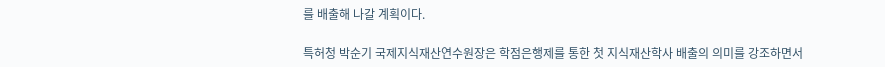를 배출해 나갈 계획이다.

특허청 박순기 국제지식재산연수원장은 학점은행제를 통한 첫 지식재산학사 배출의 의미를 강조하면서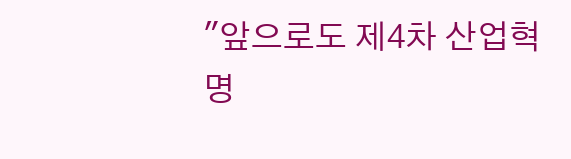"앞으로도 제4차 산업혁명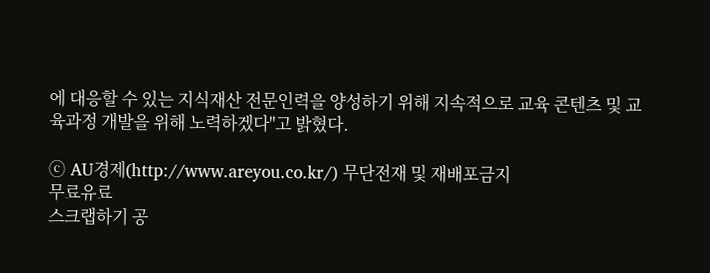에 대응할 수 있는 지식재산 전문인력을 양성하기 위해 지속적으로 교육 콘텐츠 및 교육과정 개발을 위해 노력하겠다"고 밝혔다.

ⓒ AU경제(http://www.areyou.co.kr/) 무단전재 및 재배포금지
무료유료
스크랩하기 공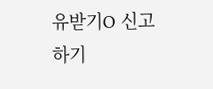유받기O 신고하기